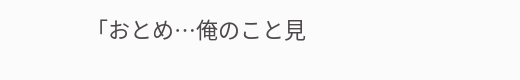「おとめ…俺のこと見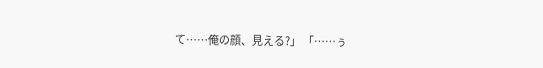て……俺の顔、見える?」 「……ぅ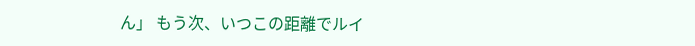ん」 もう次、いつこの距離でルイ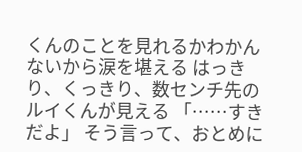くんのことを見れるかわかんないから涙を堪える はっきり、くっきり、数センチ先のルイくんが見える 「……すきだよ」 そう言って、おとめに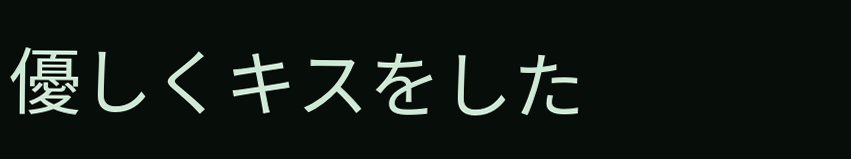優しくキスをした